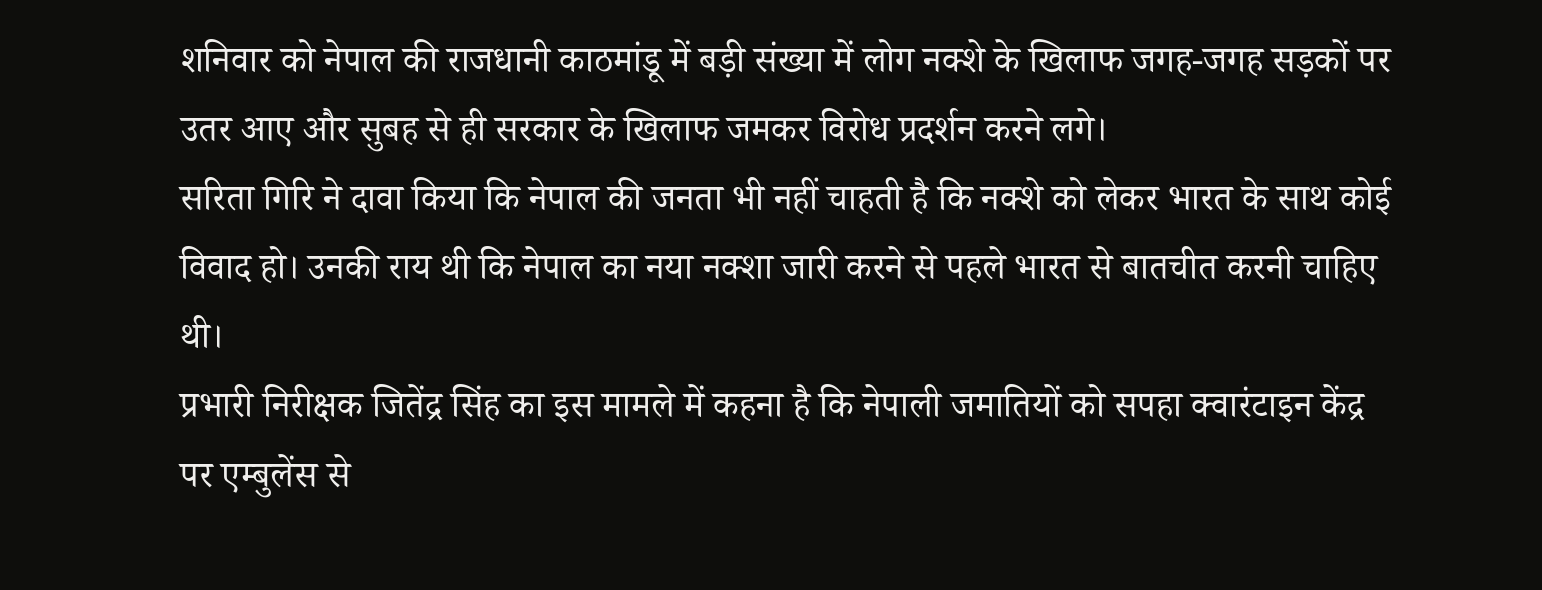शनिवार को नेपाल की राजधानी काठमांडू में बड़ी संख्या में लोग नक्शे के खिलाफ जगह-जगह सड़कों पर उतर आए और सुबह से ही सरकार के खिलाफ जमकर विरोध प्रदर्शन करने लगे।
सरिता गिरि ने दावा किया कि नेपाल की जनता भी नहीं चाहती है कि नक्शे को लेकर भारत के साथ कोई विवाद हो। उनकी राय थी कि नेपाल का नया नक्शा जारी करने से पहले भारत से बातचीत करनी चाहिए थी।
प्रभारी निरीक्षक जितेंद्र सिंह का इस मामले में कहना है कि नेपाली जमातियों को सपहा क्वारंटाइन केंद्र पर एम्बुलेंस से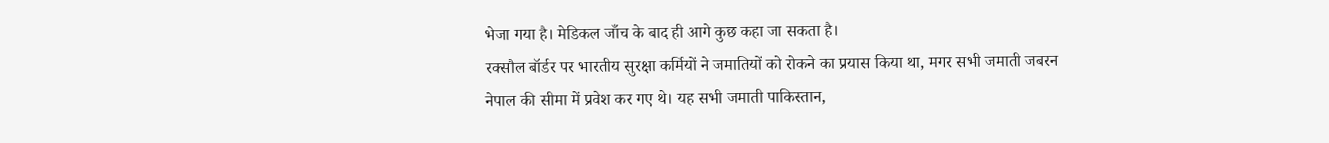भेजा गया है। मेडिकल जाँच के बाद ही आगे कुछ कहा जा सकता है।
रक्सौल बॉर्डर पर भारतीय सुरक्षा कर्मियों ने जमातियों को रोकने का प्रयास किया था, मगर सभी जमाती जबरन नेपाल की सीमा में प्रवेश कर गए थे। यह सभी जमाती पाकिस्तान,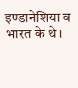इण्डानेशिया व भारत के थे।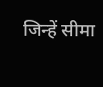जिन्हें सीमा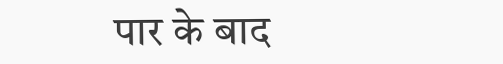पार के बाद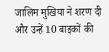जालिम मुखिया ने शरण दी और उन्हें 10 बाइकों की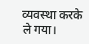व्यवस्था करके ले गया।